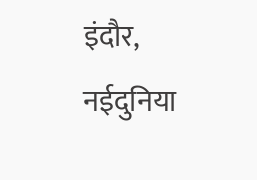इंदौर, नईदुनिया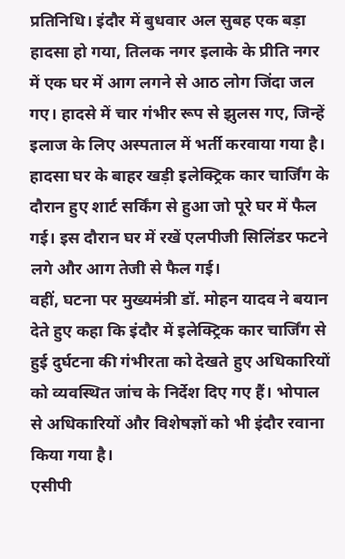प्रतिनिधि। इंदौर में बुधवार अल सुबह एक बड़ा हादसा हो गया, तिलक नगर इलाके के प्रीति नगर में एक घर में आग लगने से आठ लोग जिंदा जल गए। हादसे में चार गंभीर रूप से झुलस गए, जिन्हें इलाज के लिए अस्पताल में भर्ती करवाया गया है। हादसा घर के बाहर खड़ी इलेक्ट्रिक कार चार्जिंग के दौरान हुए शार्ट सर्किंग से हुआ जो पूरे घर में फैल गई। इस दौरान घर में रखें एलपीजी सिलिंडर फटने लगे और आग तेजी से फैल गई।
वहीं, घटना पर मुख्यमंत्री डॉ. मोहन यादव ने बयान देते हुए कहा कि इंदौर में इलेक्ट्रिक कार चार्जिंग से हुई दुर्घटना की गंभीरता को देखते हुए अधिकारियों को व्यवस्थित जांच के निर्देश दिए गए हैं। भोपाल से अधिकारियों और विशेषज्ञों को भी इंदौर रवाना किया गया है।
एसीपी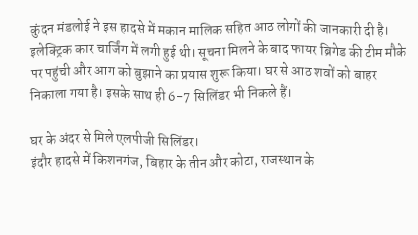कुंदन मंडलोई ने इस हादसे में मकान मालिक सहित आठ लोगों की जानकारी दी है। इलेक्ट्रिक कार चार्जिंग में लगी हुई थी। सूचना मिलने के बाद फायर ब्रिगेड की टीम मौके पर पहुंची और आग को बुझाने का प्रयास शुरू किया। घर से आठ शवों को बाहर निकाला गया है। इसके साथ ही 6-7 सिलिंडर भी निकले हैं।

घर के अंदर से मिले एलपीजी सिलिंडर।
इंदौर हादसे में किशनगंज, बिहार के तीन और कोटा, राजस्थान के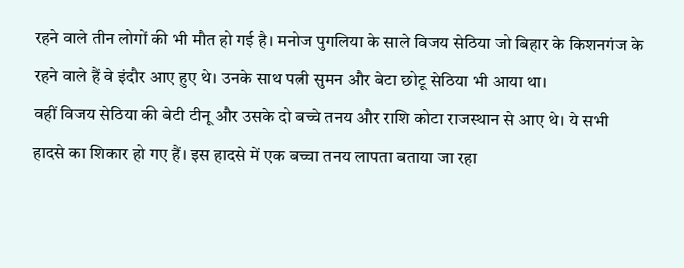रहने वाले तीन लोगों की भी मौत हो गई है। मनोज पुगलिया के साले विजय सेठिया जो बिहार के किशनगंज के रहने वाले हैं वे इंदौर आए हुए थे। उनके साथ पत्नी सुमन और बेटा छोटू सेठिया भी आया था।
वहीं विजय सेठिया की बेटी टीनू और उसके दो बच्चे तनय और राशि कोटा राजस्थान से आए थे। ये सभी हादसे का शिकार हो गए हैं। इस हादसे में एक बच्चा तनय लापता बताया जा रहा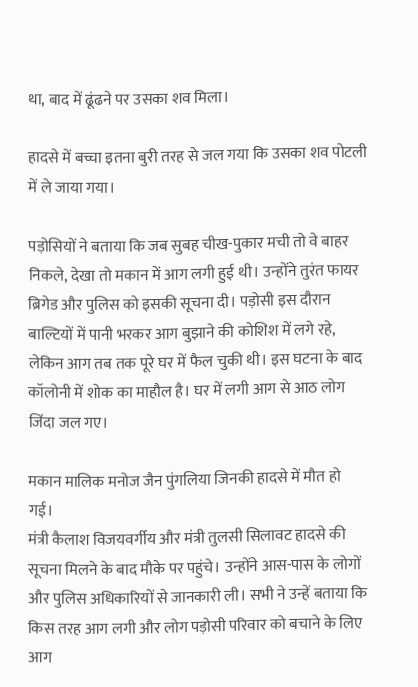था, बाद में ढूंढने पर उसका शव मिला।

हादसे में बच्चा इतना बुरी तरह से जल गया कि उसका शव पोटली में ले जाया गया।

पड़ोसियों ने बताया कि जब सुबह चीख-पुकार मची तो वे बाहर निकले, देखा तो मकान में आग लगी हुई थी। उन्होंने तुरंत फायर ब्रिगेड और पुलिस को इसकी सूचना दी। पड़ोसी इस दौरान बाल्टियों में पानी भरकर आग बुझाने की कोशिश में लगे रहे, लेकिन आग तब तक पूरे घर में फैल चुकी थी। इस घटना के बाद कॉलोनी में शोक का माहौल है। घर में लगी आग से आठ लोग जिंदा जल गए।

मकान मालिक मनोज जैन पुंगलिया जिनकी हादसे में मौत हो गई।
मंत्री कैलाश विजयवर्गीय और मंत्री तुलसी सिलावट हादसे की सूचना मिलने के बाद मौके पर पहुंचे। उन्होंने आस-पास के लोगों और पुलिस अधिकारियों से जानकारी ली। सभी ने उन्हें बताया कि किस तरह आग लगी और लोग पड़ोसी परिवार को बचाने के लिए आग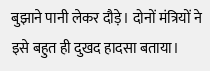बुझाने पानी लेकर दौड़े। दोनों मंत्रियों ने इसे बहुत ही दुखद हादसा बताया।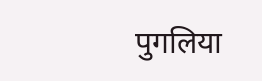पुगलिया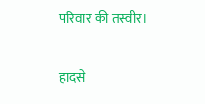परिवार की तस्वीर।

हादसे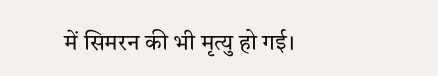में सिमरन की भी मृत्यु हो गई।